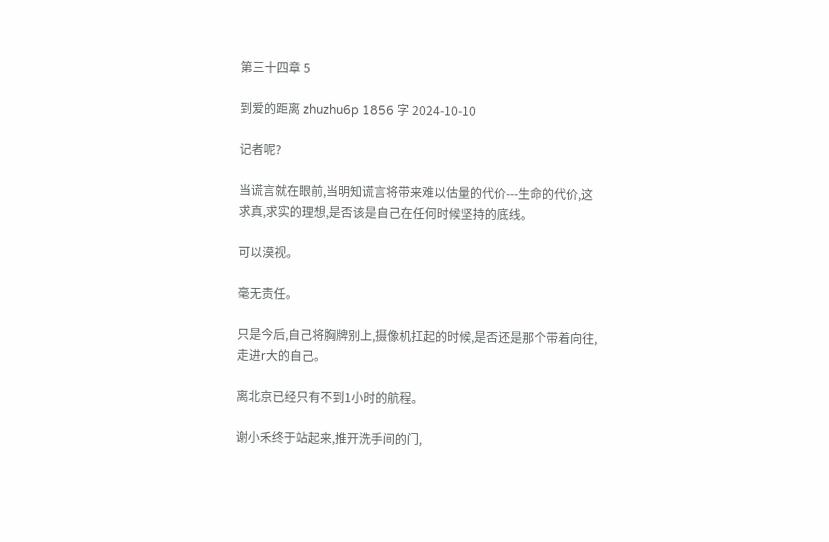第三十四章 5

到爱的距离 zhuzhu6p 1856 字 2024-10-10

记者呢?

当谎言就在眼前,当明知谎言将带来难以估量的代价---生命的代价,这求真,求实的理想,是否该是自己在任何时候坚持的底线。

可以漠视。

毫无责任。

只是今后,自己将胸牌别上,摄像机扛起的时候,是否还是那个带着向往,走进r大的自己。

离北京已经只有不到1小时的航程。

谢小禾终于站起来,推开洗手间的门,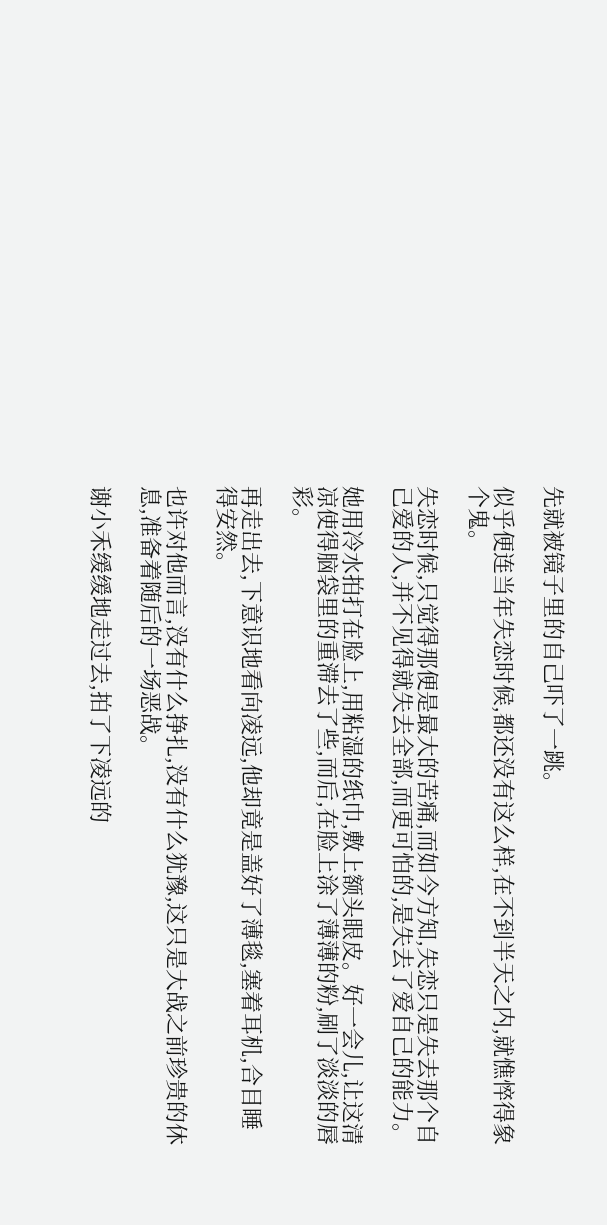先就被镜子里的自己吓了一跳。

似乎便连当年失恋时候,都还没有这么样,在不到半天之内,就憔悴得象个鬼。

失恋时候,只觉得那便是最大的苦痛,而如今方知,失恋只是失去那个自己爱的人,并不见得就失去全部,而更可怕的,是失去了爱自己的能力。

她用冷水拍打在脸上,用粘湿的纸巾,敷上额头眼皮。好一会儿,让这清凉使得脑袋里的重滞去了些,而后,在脸上涂了薄薄的粉,刷了淡淡的唇彩。

再走出去,下意识地看向凌远,他却竟是盖好了薄毯,塞着耳机,合目睡得安然。

也许对他而言,没有什么挣扎,没有什么犹豫,这只是大战之前珍贵的休息,准备着随后的一场恶战。

谢小禾缓缓地走过去,拍了下凌远的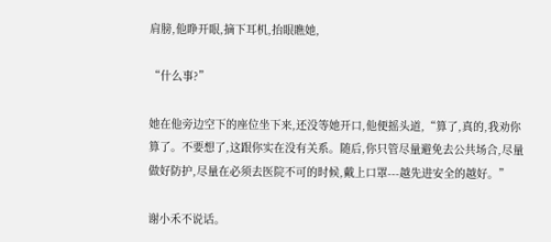肩膀,他睁开眼,摘下耳机,抬眼瞧她,

“什么事?”

她在他旁边空下的座位坐下来,还没等她开口,他便摇头道,“算了,真的,我劝你算了。不要想了,这跟你实在没有关系。随后,你只管尽量避免去公共场合,尽量做好防护,尽量在必须去医院不可的时候,戴上口罩---越先进安全的越好。”

谢小禾不说话。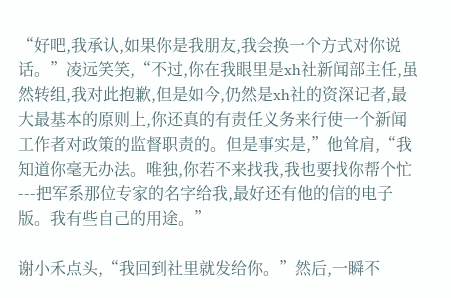“好吧,我承认,如果你是我朋友,我会换一个方式对你说话。”凌远笑笑,“不过,你在我眼里是xh社新闻部主任,虽然转组,我对此抱歉,但是如今,仍然是xh社的资深记者,最大最基本的原则上,你还真的有责任义务来行使一个新闻工作者对政策的监督职责的。但是事实是,”他耸肩,“我知道你毫无办法。唯独,你若不来找我,我也要找你帮个忙---把军系那位专家的名字给我,最好还有他的信的电子版。我有些自己的用途。”

谢小禾点头,“我回到社里就发给你。”然后,一瞬不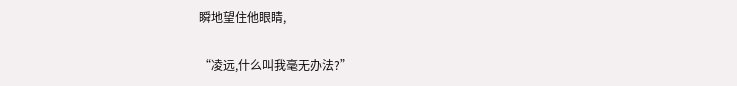瞬地望住他眼睛,

“凌远,什么叫我毫无办法?”